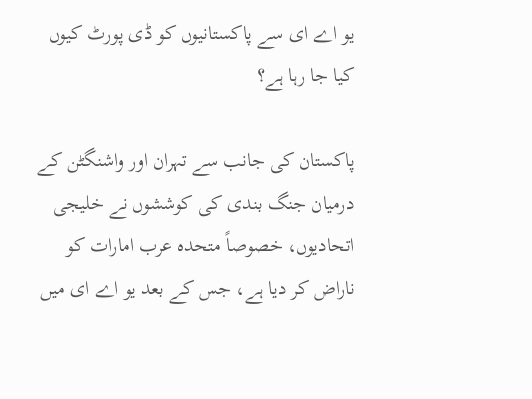یو اے ای سے پاکستانیوں کو ڈی پورٹ کیوں کیا جا رہا ہے؟

پاکستان کی جانب سے تہران اور واشنگٹن کے درمیان جنگ بندی کی کوششوں نے خلیجی اتحادیوں، خصوصاً متحدہ عرب امارات کو ناراض کر دیا ہے، جس کے بعد یو اے ای میں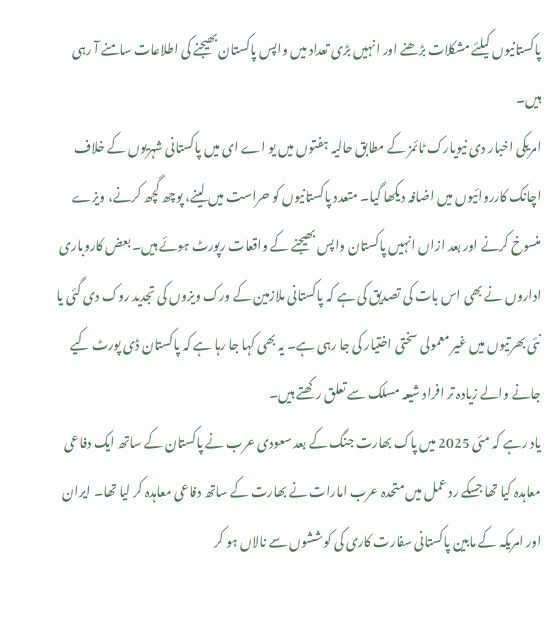پاکستانیوں کیلئے مشکلات بڑھنے اور انہیں بڑی تعداد میں واپس پاکستان بھیجنے کی اطلاعات سامنے آ رہی ہیں۔
امریکی اخبار دی نیویارک ٹائمز کے مطابق حالیہ ہفتوں میں یو اے ای میں پاکستانی شہریوں کے خلاف اچانک کارروائیوں میں اضافہ دیکھا گیا۔ متعدد پاکستانیوں کو حراست میں لینے، پوچھ گچھ کرنے، ویزے منسوخ کرنے اور بعد ازاں انہیں پاکستان واپس بھیجنے کے واقعات رپورٹ ہوئے ہیں۔ بعض کاروباری اداروں نے بھی اس بات کی تصدیق کی ہے کہ پاکستانی ملازمین کے ورک ویزوں کی تجدید روک دی گئی یا نئی بھرتیوں میں غیر معمولی سختی اختیار کی جا رہی ہے۔ یہ بھی کہا جا رہا ہے کہ پاکستان ڈی پورٹ کیے جانے والے زیادہ تر افراد شیعہ مسلک سے تعلق رکھتے ہیں۔
یاد رہے کہ مئی 2025 میں پاک بھارت جنگ کے بعد سعودی عرب نے پاکستان کے ساتھ ایک دفاعی معاہدہ کیا تھا جسکے رد عمل میں متحدہ عرب امارات نے بھارت کے ساتھ دفاعی معاہدہ کر لیا تھا۔ ایران اور امریکہ کے مابین پاکستانی سفارت کاری کی کوششوں سے نالاں ہو کر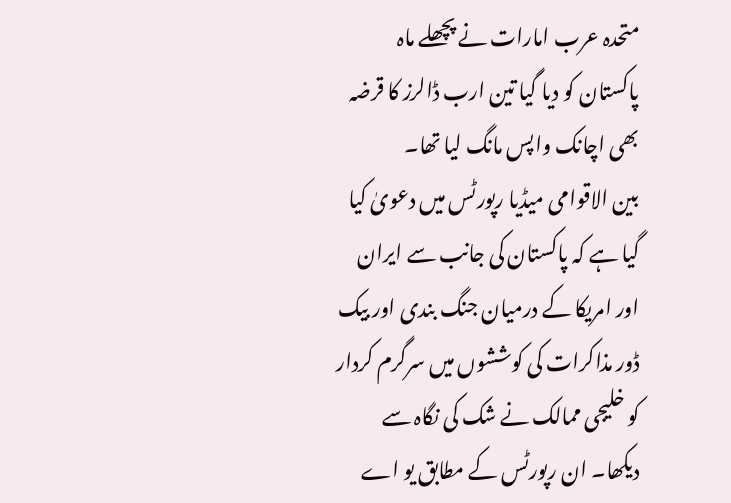متحدہ عرب امارات نے پچھلے ماہ پاکستان کو دیا گیا تین ارب ڈالرز کا قرضہ بھی اچانک واپس مانگ لیا تھا۔
بین الاقوامی میڈیا رپورٹس میں دعویٰ کیا گیا ہے کہ پاکستان کی جانب سے ایران اور امریکا کے درمیان جنگ بندی اور بیک ڈور مذاکرات کی کوششوں میں سرگرم کردار کو خلیجی ممالک نے شک کی نگاہ سے دیکھا۔ ان رپورٹس کے مطابق یو اے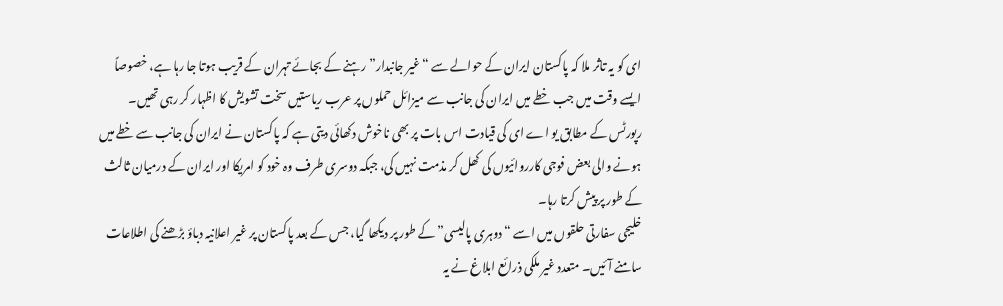ای کو یہ تاثر ملا کہ پاکستان ایران کے حوالے سے “غیر جانبدار” رہنے کے بجائے تہران کے قریب ہوتا جا رہا ہے، خصوصاً ایسے وقت میں جب خطے میں ایران کی جانب سے میزائل حملوں پر عرب ریاستیں سخت تشویش کا اظہار کر رہی تھیں۔ رپورٹس کے مطابق یو اے ای کی قیادت اس بات پر بھی ناخوش دکھائی دیتی ہے کہ پاکستان نے ایران کی جانب سے خطے میں ہونے والی بعض فوجی کارروائیوں کی کھل کر مذمت نہیں کی، جبکہ دوسری طرف وہ خود کو امریکا اور ایران کے درمیان ثالث کے طور پر پیش کرتا رہا۔
خلیجی سفارتی حلقوں میں اسے “دوہری پالیسی” کے طور پر دیکھا گیا، جس کے بعد پاکستان پر غیر اعلانیہ دباؤ بڑھنے کی اطلاعات سامنے آئیں۔ متعدد غیر ملکی ذرائع ابلاغ نے یہ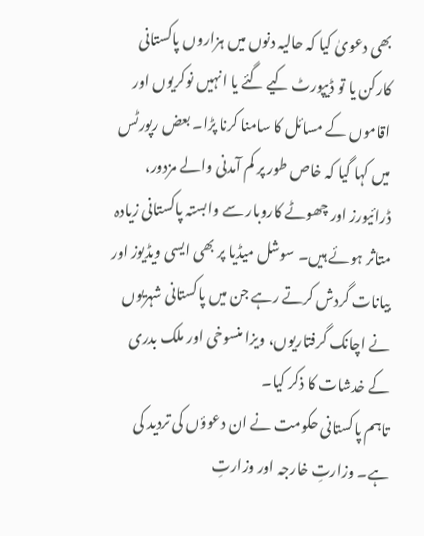بھی دعویٰ کیا کہ حالیہ دنوں میں ہزاروں پاکستانی کارکن یا تو ڈیپورٹ کیے گئے یا انہیں نوکریوں اور اقاموں کے مسائل کا سامنا کرنا پڑا۔ بعض رپورٹس میں کہا گیا کہ خاص طور پر کم آمدنی والے مزدور، ڈرائیورز اور چھوٹے کاروبار سے وابستہ پاکستانی زیادہ متاثر ہوئے ہیں۔ سوشل میڈیا پر بھی ایسی ویڈیوز اور بیانات گردش کرتے رہے جن میں پاکستانی شہریوں نے اچانک گرفتاریوں، ویزا منسوخی اور ملک بدری کے خدشات کا ذکر کیا۔
تاہم پاکستانی حکومت نے ان دعوؤں کی تردید کی ہے۔ وزارتِ خارجہ اور وزارتِ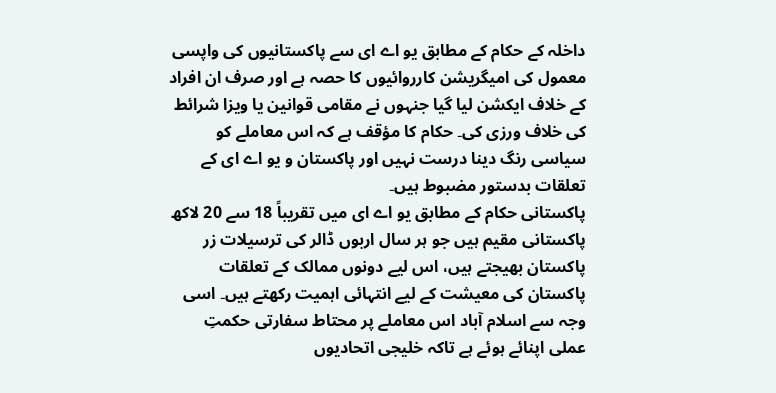داخلہ کے حکام کے مطابق یو اے ای سے پاکستانیوں کی واپسی معمول کی امیگریشن کارروائیوں کا حصہ ہے اور صرف ان افراد کے خلاف ایکشن لیا گیا جنہوں نے مقامی قوانین یا ویزا شرائط کی خلاف ورزی کی۔ حکام کا مؤقف ہے کہ اس معاملے کو سیاسی رنگ دینا درست نہیں اور پاکستان و یو اے ای کے تعلقات بدستور مضبوط ہیں۔
پاکستانی حکام کے مطابق یو اے ای میں تقریباً 18 سے 20 لاکھ پاکستانی مقیم ہیں جو ہر سال اربوں ڈالر کی ترسیلات زر پاکستان بھیجتے ہیں، اس لیے دونوں ممالک کے تعلقات پاکستان کی معیشت کے لیے انتہائی اہمیت رکھتے ہیں۔ اسی وجہ سے اسلام آباد اس معاملے پر محتاط سفارتی حکمتِ عملی اپنائے ہوئے ہے تاکہ خلیجی اتحادیوں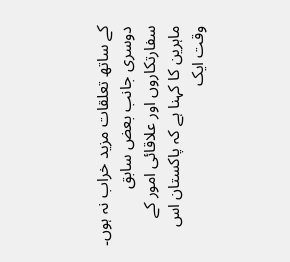کے ساتھ تعلقات مزید خراب نہ ہوں۔
دوسری جانب بعض سابق سفارتکاروں اور علاقائی امور کے ماہرین کا کہنا ہے کہ پاکستان اس وقت ایک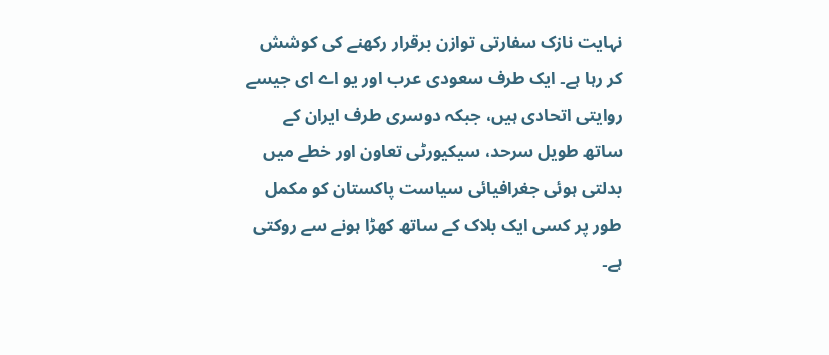نہایت نازک سفارتی توازن برقرار رکھنے کی کوشش کر رہا ہے۔ ایک طرف سعودی عرب اور یو اے ای جیسے روایتی اتحادی ہیں، جبکہ دوسری طرف ایران کے ساتھ طویل سرحد، سیکیورٹی تعاون اور خطے میں بدلتی ہوئی جغرافیائی سیاست پاکستان کو مکمل طور پر کسی ایک بلاک کے ساتھ کھڑا ہونے سے روکتی ہے۔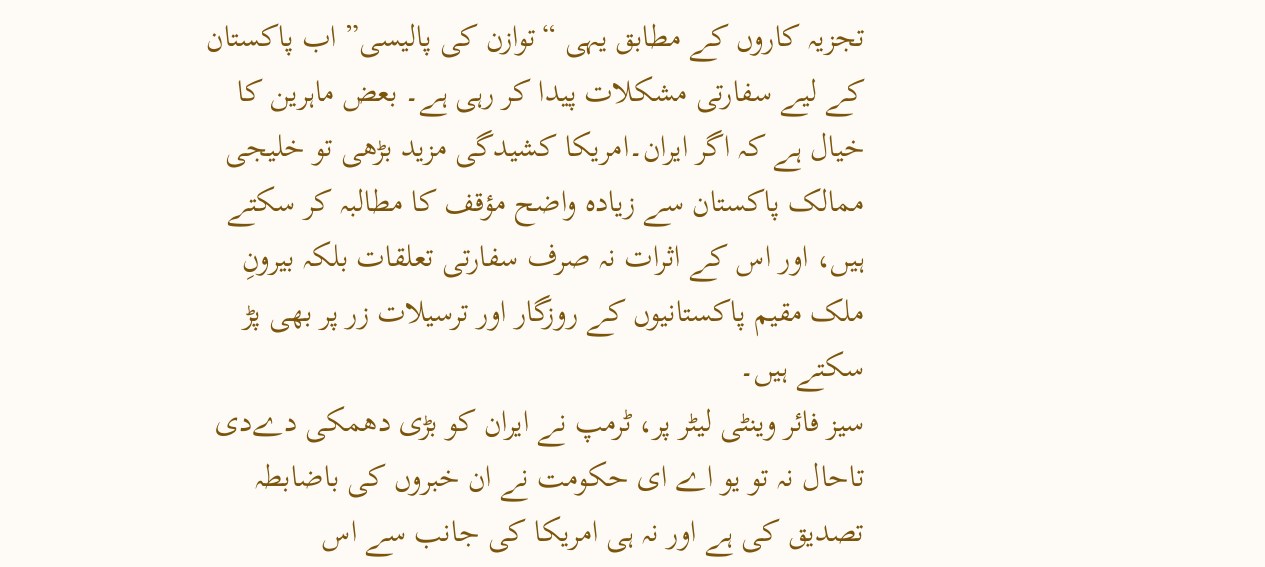تجزیہ کاروں کے مطابق یہی “توازن کی پالیسی” اب پاکستان کے لیے سفارتی مشکلات پیدا کر رہی ہے۔ بعض ماہرین کا خیال ہے کہ اگر ایران۔امریکا کشیدگی مزید بڑھی تو خلیجی ممالک پاکستان سے زیادہ واضح مؤقف کا مطالبہ کر سکتے ہیں، اور اس کے اثرات نہ صرف سفارتی تعلقات بلکہ بیرونِ ملک مقیم پاکستانیوں کے روزگار اور ترسیلات زر پر بھی پڑ سکتے ہیں۔
سیز فائر وینٹی لیٹر پر، ٹرمپ نے ایران کو بڑی دھمکی دےدی
تاحال نہ تو یو اے ای حکومت نے ان خبروں کی باضابطہ تصدیق کی ہے اور نہ ہی امریکا کی جانب سے اس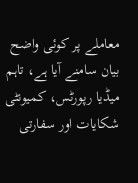معاملے پر کوئی واضح بیان سامنے آیا ہے، تاہم میڈیا رپورٹس، کمیونٹی شکایات اور سفارتی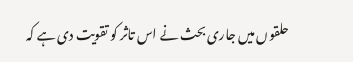حلقوں میں جاری بحث نے اس تاثر کو تقویت دی ہے کہ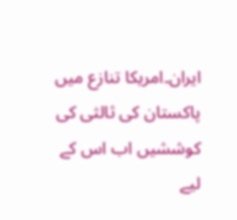ایران۔امریکا تنازع میں پاکستان کی ثالثی کی کوششیں اب اس کے لیے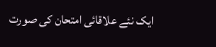ایک نئے علاقائی امتحان کی صورت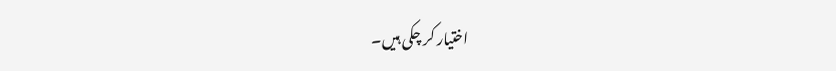اختیار کر چکی ہیں۔